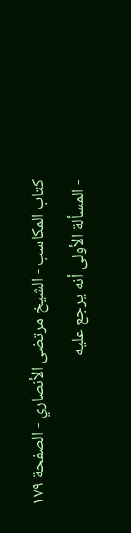كتاب المكاسب - الشيخ مرتضى الأنصاري - الصفحة ١٧٩ - المسألة الأولى أنه يرجع عليه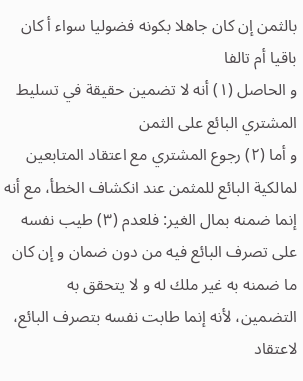بالثمن إن كان جاهلا بكونه فضوليا سواء أ كان باقيا أم تالفا
و الحاصل (١) أنه لا تضمين حقيقة في تسليط المشتري البائع على الثمن
و أما (٢) رجوع المشتري مع اعتقاد المتابعين لمالكية البائع للمثمن عند انكشاف الخطأ، مع أنه إنما ضمنه بمال الغير: فلعدم (٣) طيب نفسه على تصرف البائع فيه من دون ضمان و إن كان ما ضمنه به غير ملك له و لا يتحقق به التضمين، لأنه إنما طابت نفسه بتصرف البائع، لاعتقاد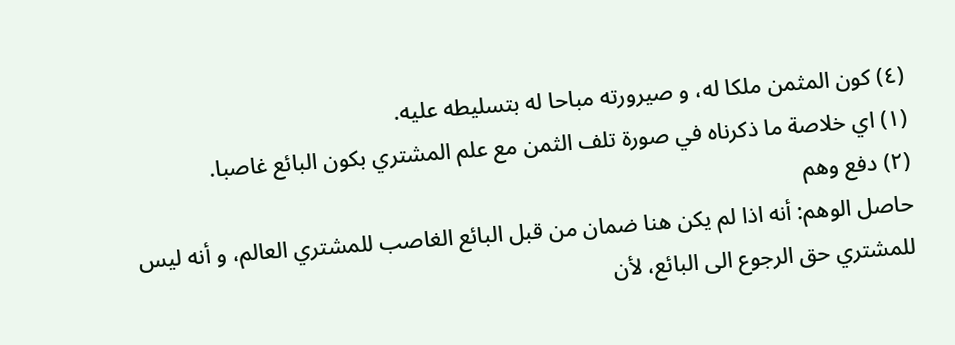(٤) كون المثمن ملكا له، و صيرورته مباحا له بتسليطه عليه.
(١) اي خلاصة ما ذكرناه في صورة تلف الثمن مع علم المشتري بكون البائع غاصبا.
(٢) دفع وهم
حاصل الوهم: أنه اذا لم يكن هنا ضمان من قبل البائع الغاصب للمشتري العالم، و أنه ليس للمشتري حق الرجوع الى البائع، لأن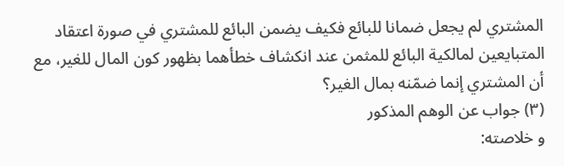المشتري لم يجعل ضمانا للبائع فكيف يضمن البائع للمشتري في صورة اعتقاد المتبايعين لمالكية البائع للمثمن عند انكشاف خطأهما بظهور كون المال للغير، مع أن المشتري إنما ضمّنه بمال الغير؟
(٣) جواب عن الوهم المذكور
و خلاصته: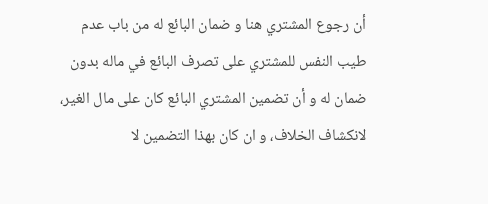أن رجوع المشتري هنا و ضمان البائع له من باب عدم طيب النفس للمشتري على تصرف البائع في ماله بدون ضمان له و أن تضمين المشتري البائع كان على مال الغير، لانكشاف الخلاف، و ان كان بهذا التضمين لا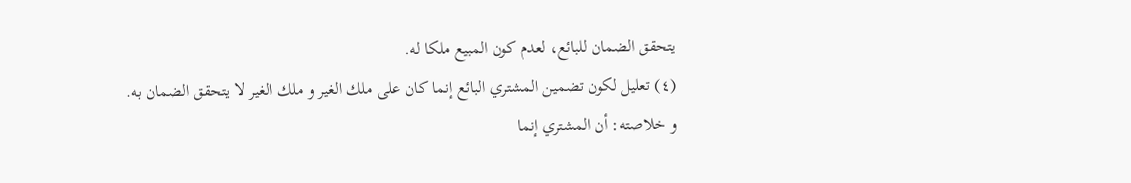يتحقق الضمان للبائع، لعدم كون المبيع ملكا له.
(٤) تعليل لكون تضمين المشتري البائع إنما كان على ملك الغير و ملك الغير لا يتحقق الضمان به.
و خلاصته: أن المشتري إنما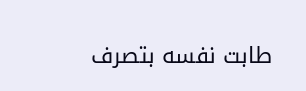طابت نفسه بتصرف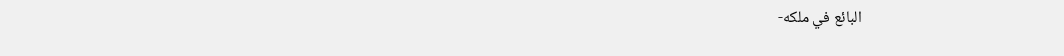البائع في ملكه-